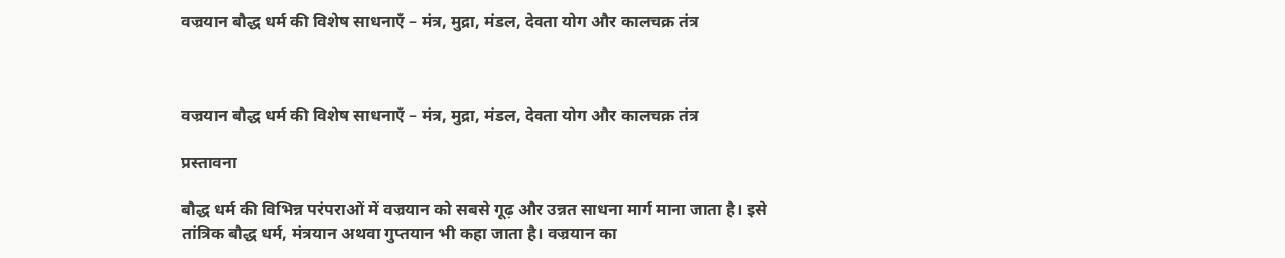वज्रयान बौद्ध धर्म की विशेष साधनाएँ – मंत्र, मुद्रा, मंडल, देवता योग और कालचक्र तंत्र



वज्रयान बौद्ध धर्म की विशेष साधनाएँ – मंत्र, मुद्रा, मंडल, देवता योग और कालचक्र तंत्र

प्रस्तावना

बौद्ध धर्म की विभिन्न परंपराओं में वज्रयान को सबसे गूढ़ और उन्नत साधना मार्ग माना जाता है। इसे तांत्रिक बौद्ध धर्म, मंत्रयान अथवा गुप्तयान भी कहा जाता है। वज्रयान का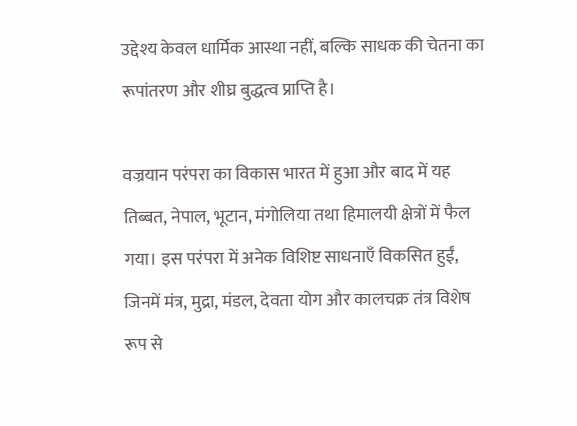उद्देश्य केवल धार्मिक आस्था नहीं, बल्कि साधक की चेतना का रूपांतरण और शीघ्र बुद्धत्व प्राप्ति है।

वज्रयान परंपरा का विकास भारत में हुआ और बाद में यह तिब्बत, नेपाल, भूटान, मंगोलिया तथा हिमालयी क्षेत्रों में फैल गया। इस परंपरा में अनेक विशिष्ट साधनाएँ विकसित हुईं, जिनमें मंत्र, मुद्रा, मंडल, देवता योग और कालचक्र तंत्र विशेष रूप से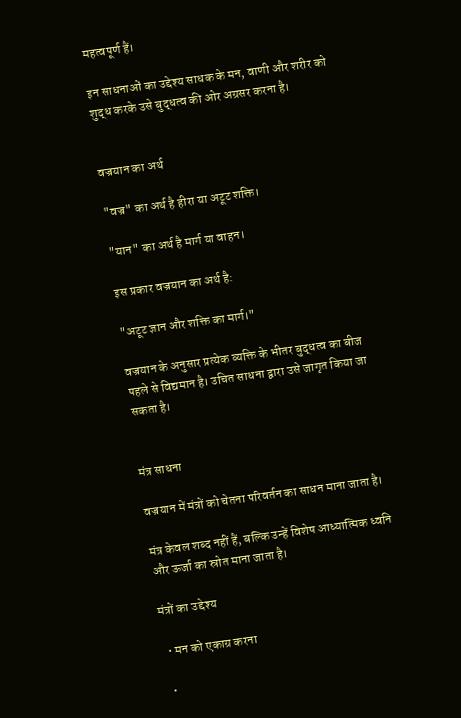महत्वपूर्ण हैं।

इन साधनाओं का उद्देश्य साधक के मन, वाणी और शरीर को शुद्ध करके उसे बुद्धत्व की ओर अग्रसर करना है।


वज्रयान का अर्थ

"वज्र" का अर्थ है हीरा या अटूट शक्ति।

"यान" का अर्थ है मार्ग या वाहन।

इस प्रकार वज्रयान का अर्थ है:

"अटूट ज्ञान और शक्ति का मार्ग।"

वज्रयान के अनुसार प्रत्येक व्यक्ति के भीतर बुद्धत्व का बीज पहले से विद्यमान है। उचित साधना द्वारा उसे जागृत किया जा सकता है।


मंत्र साधना

वज्रयान में मंत्रों को चेतना परिवर्तन का साधन माना जाता है।

मंत्र केवल शब्द नहीं हैं, बल्कि उन्हें विशेष आध्यात्मिक ध्वनि और ऊर्जा का स्रोत माना जाता है।

मंत्रों का उद्देश्य

  • मन को एकाग्र करना

  •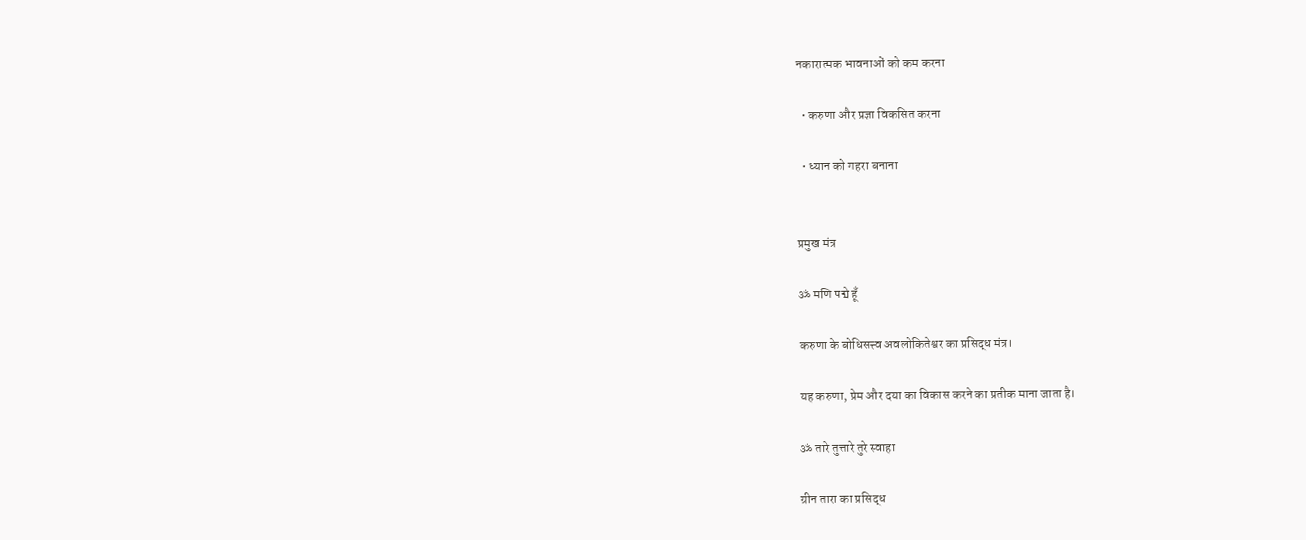नकारात्मक भावनाओं को कम करना

  • करुणा और प्रज्ञा विकसित करना

  • ध्यान को गहरा बनाना


प्रमुख मंत्र

ॐ मणि पद्मे हूँ

करुणा के बोधिसत्त्व अवलोकितेश्वर का प्रसिद्ध मंत्र।

यह करुणा, प्रेम और दया का विकास करने का प्रतीक माना जाता है।

ॐ तारे तुत्तारे तुरे स्वाहा

ग्रीन तारा का प्रसिद्ध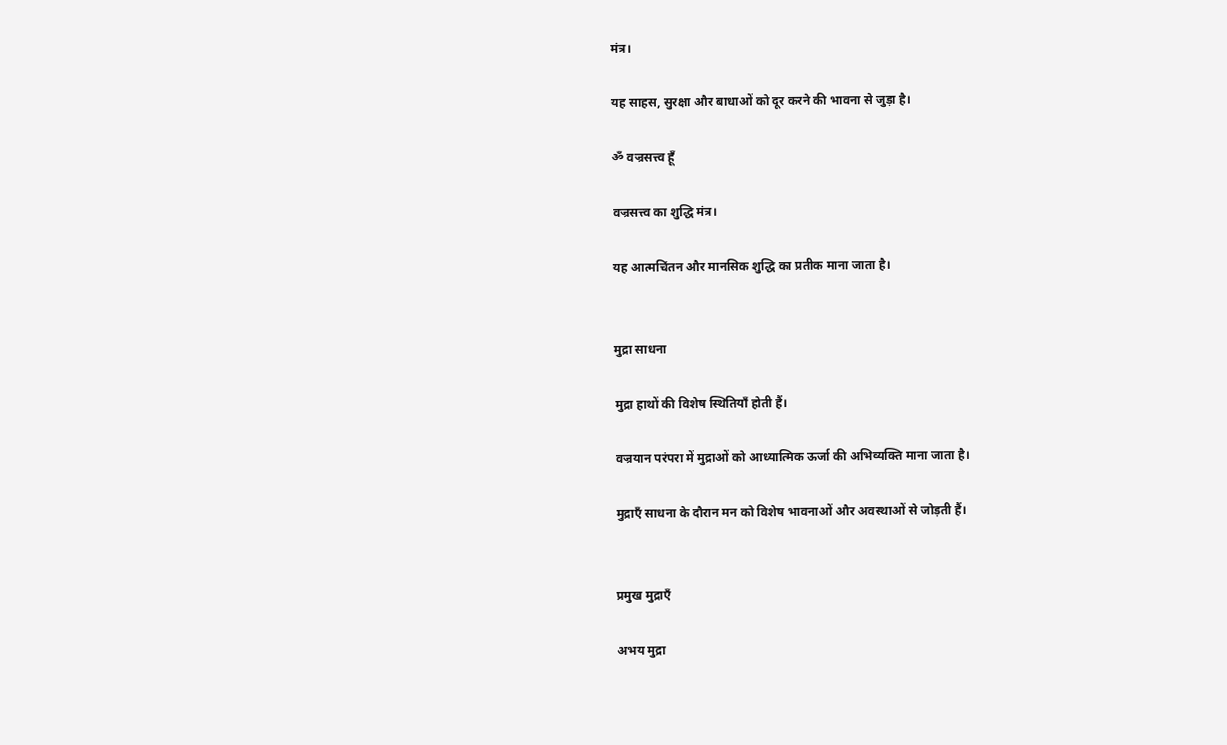मंत्र।

यह साहस, सुरक्षा और बाधाओं को दूर करने की भावना से जुड़ा है।

ॐ वज्रसत्त्व हूँ

वज्रसत्त्व का शुद्धि मंत्र।

यह आत्मचिंतन और मानसिक शुद्धि का प्रतीक माना जाता है।


मुद्रा साधना

मुद्रा हाथों की विशेष स्थितियाँ होती हैं।

वज्रयान परंपरा में मुद्राओं को आध्यात्मिक ऊर्जा की अभिव्यक्ति माना जाता है।

मुद्राएँ साधना के दौरान मन को विशेष भावनाओं और अवस्थाओं से जोड़ती हैं।


प्रमुख मुद्राएँ

अभय मुद्रा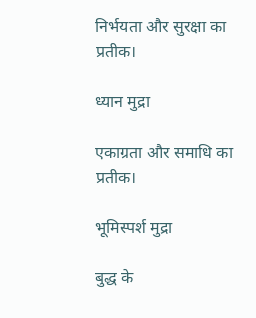निर्भयता और सुरक्षा का प्रतीक।

ध्यान मुद्रा

एकाग्रता और समाधि का प्रतीक।

भूमिस्पर्श मुद्रा

बुद्ध के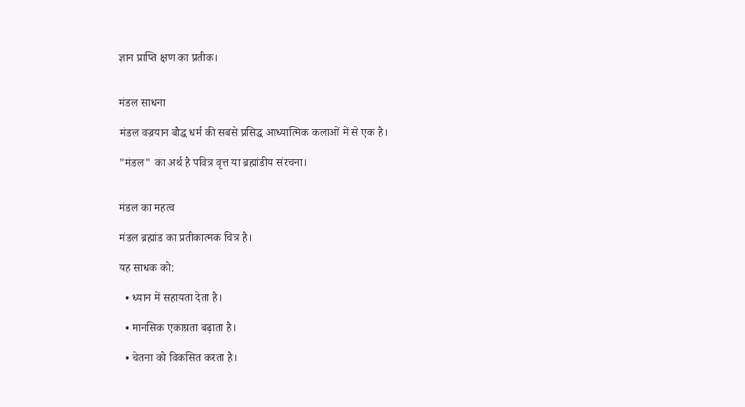ज्ञान प्राप्ति क्षण का प्रतीक।


मंडल साधना

मंडल वज्रयान बौद्ध धर्म की सबसे प्रसिद्ध आध्यात्मिक कलाओं में से एक है।

"मंडल" का अर्थ है पवित्र वृत्त या ब्रह्मांडीय संरचना।


मंडल का महत्व

मंडल ब्रह्मांड का प्रतीकात्मक चित्र है।

यह साधक को:

  • ध्यान में सहायता देता है।

  • मानसिक एकाग्रता बढ़ाता है।

  • चेतना को विकसित करता है।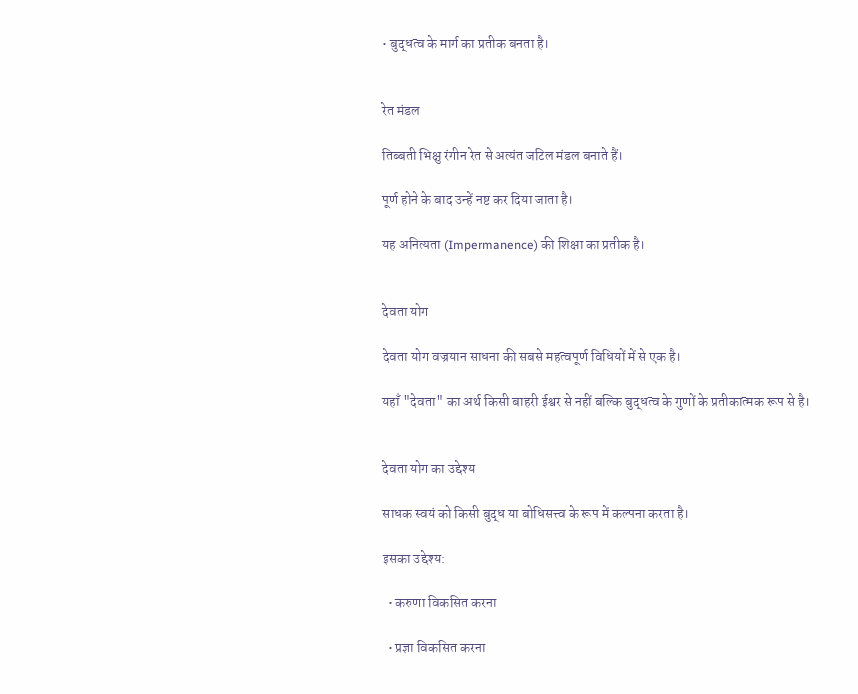• बुद्धत्व के मार्ग का प्रतीक बनता है।


रेत मंडल

तिब्बती भिक्षु रंगीन रेत से अत्यंत जटिल मंडल बनाते हैं।

पूर्ण होने के बाद उन्हें नष्ट कर दिया जाता है।

यह अनित्यता (Impermanence) की शिक्षा का प्रतीक है।


देवता योग

देवता योग वज्रयान साधना की सबसे महत्वपूर्ण विधियों में से एक है।

यहाँ "देवता" का अर्थ किसी बाहरी ईश्वर से नहीं बल्कि बुद्धत्व के गुणों के प्रतीकात्मक रूप से है।


देवता योग का उद्देश्य

साधक स्वयं को किसी बुद्ध या बोधिसत्त्व के रूप में कल्पना करता है।

इसका उद्देश्य:

  • करुणा विकसित करना

  • प्रज्ञा विकसित करना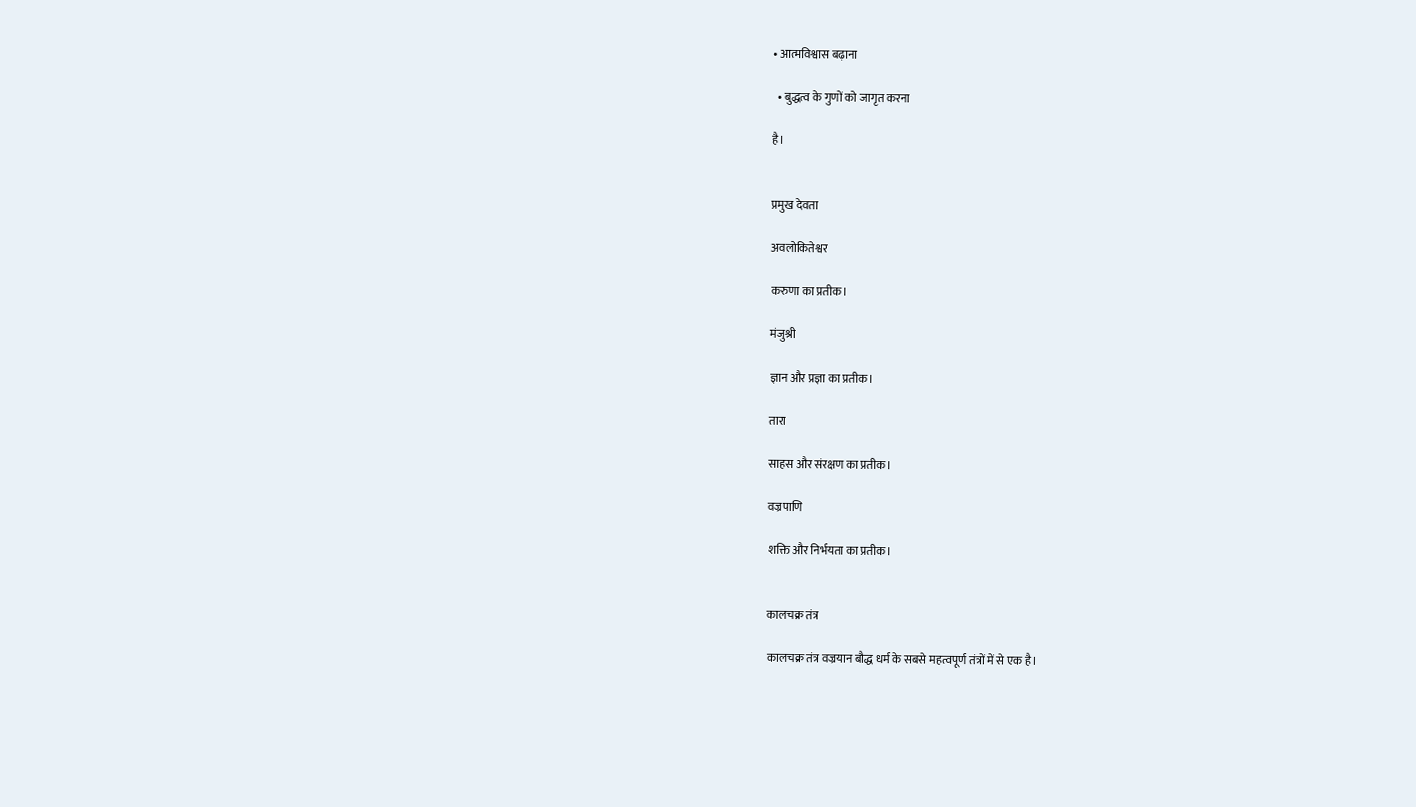• आत्मविश्वास बढ़ाना

  • बुद्धत्व के गुणों को जागृत करना

है।


प्रमुख देवता

अवलोकितेश्वर

करुणा का प्रतीक।

मंजुश्री

ज्ञान और प्रज्ञा का प्रतीक।

तारा

साहस और संरक्षण का प्रतीक।

वज्रपाणि

शक्ति और निर्भयता का प्रतीक।


कालचक्र तंत्र

कालचक्र तंत्र वज्रयान बौद्ध धर्म के सबसे महत्वपूर्ण तंत्रों में से एक है।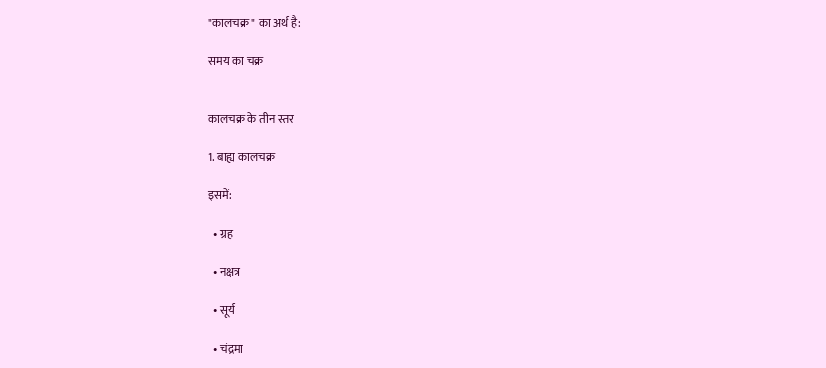"कालचक्र" का अर्थ है:

समय का चक्र


कालचक्र के तीन स्तर

1. बाह्य कालचक्र

इसमें:

  • ग्रह

  • नक्षत्र

  • सूर्य

  • चंद्रमा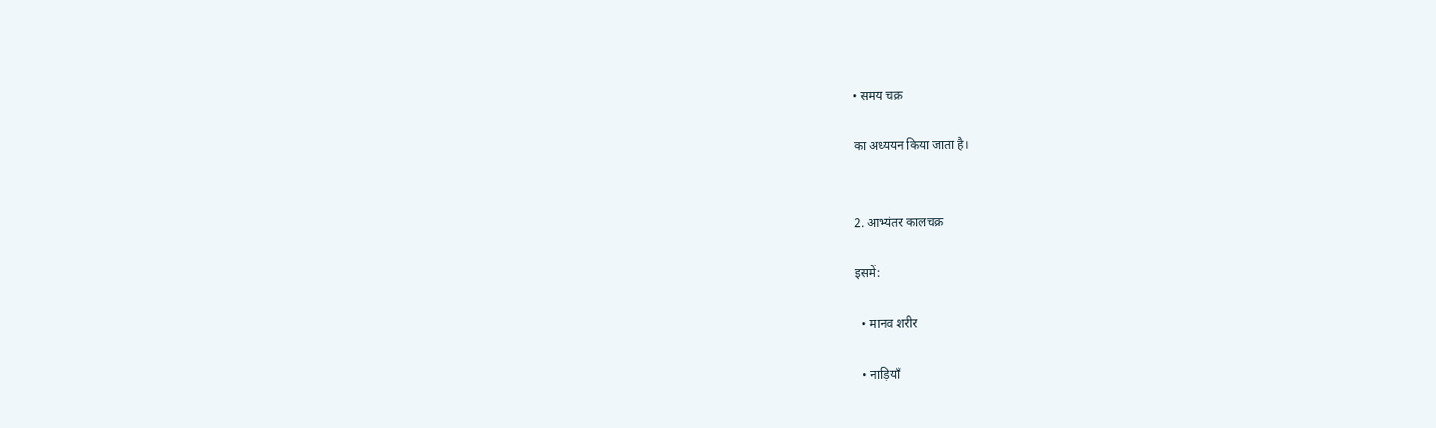• समय चक्र

का अध्ययन किया जाता है।


2. आभ्यंतर कालचक्र

इसमें:

  • मानव शरीर

  • नाड़ियाँ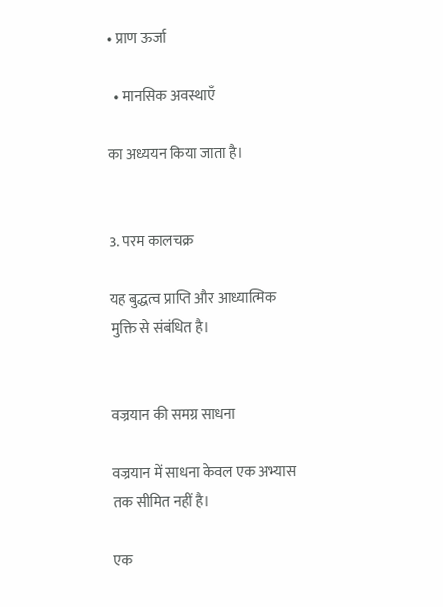• प्राण ऊर्जा

  • मानसिक अवस्थाएँ

का अध्ययन किया जाता है।


3. परम कालचक्र

यह बुद्धत्व प्राप्ति और आध्यात्मिक मुक्ति से संबंधित है।


वज्रयान की समग्र साधना

वज्रयान में साधना केवल एक अभ्यास तक सीमित नहीं है।

एक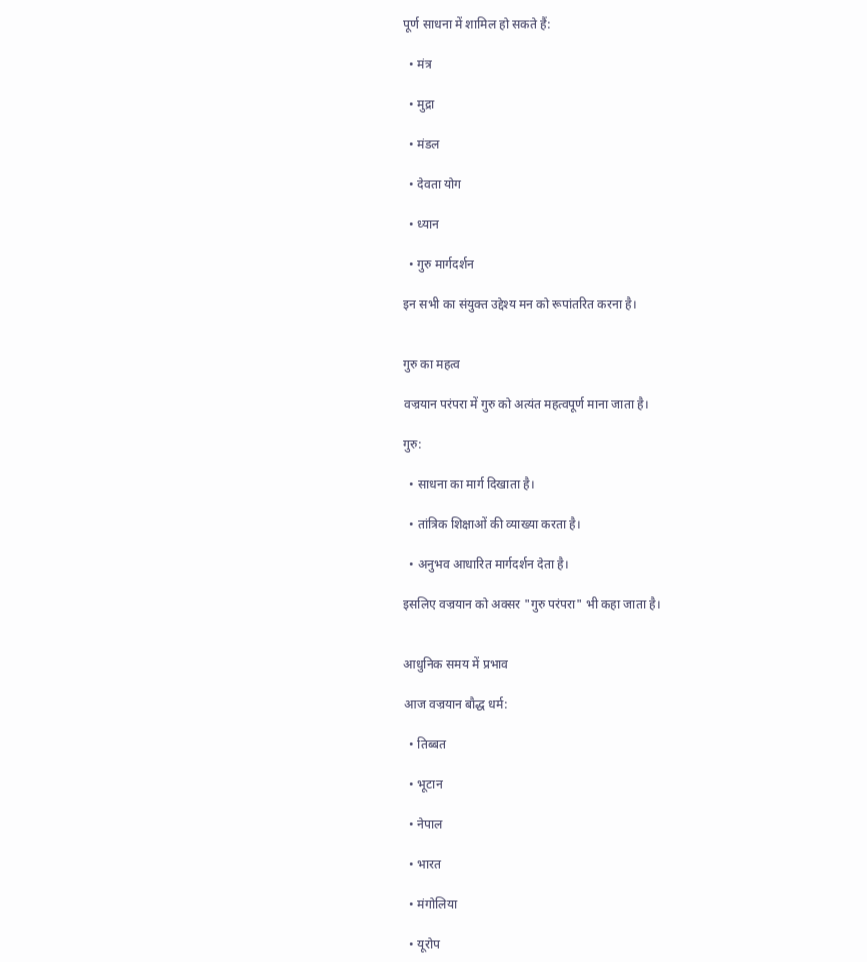पूर्ण साधना में शामिल हो सकते हैं:

  • मंत्र

  • मुद्रा

  • मंडल

  • देवता योग

  • ध्यान

  • गुरु मार्गदर्शन

इन सभी का संयुक्त उद्देश्य मन को रूपांतरित करना है।


गुरु का महत्व

वज्रयान परंपरा में गुरु को अत्यंत महत्वपूर्ण माना जाता है।

गुरु:

  • साधना का मार्ग दिखाता है।

  • तांत्रिक शिक्षाओं की व्याख्या करता है।

  • अनुभव आधारित मार्गदर्शन देता है।

इसलिए वज्रयान को अक्सर "गुरु परंपरा" भी कहा जाता है।


आधुनिक समय में प्रभाव

आज वज्रयान बौद्ध धर्म:

  • तिब्बत

  • भूटान

  • नेपाल

  • भारत

  • मंगोलिया

  • यूरोप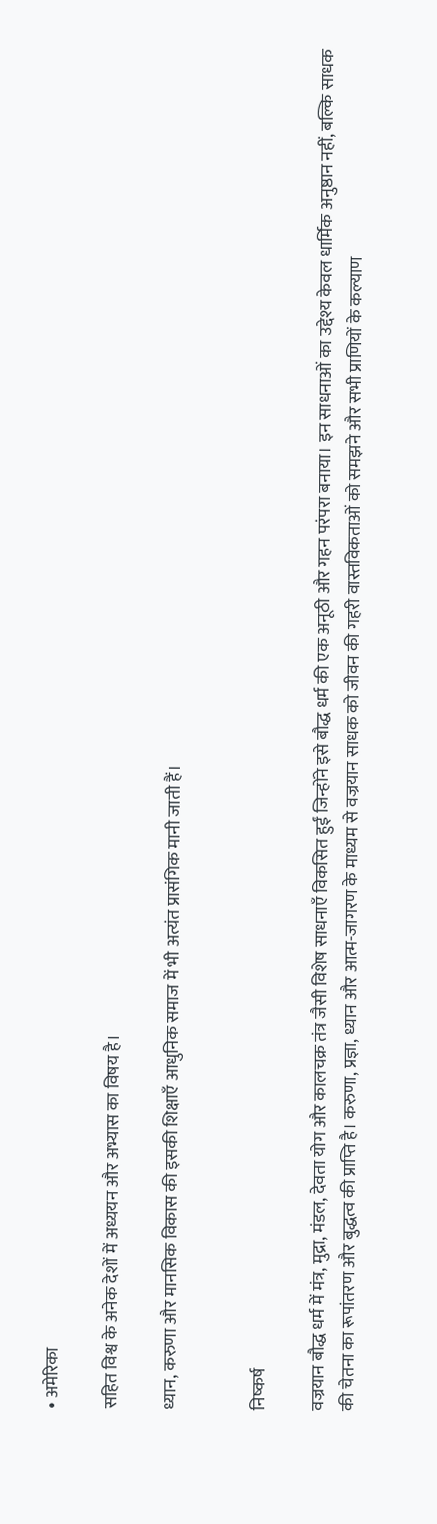• अमेरिका

सहित विश्व के अनेक देशों में अध्ययन और अभ्यास का विषय है।

ध्यान, करुणा और मानसिक विकास की इसकी शिक्षाएँ आधुनिक समाज में भी अत्यंत प्रासंगिक मानी जाती हैं।


निष्कर्ष

वज्रयान बौद्ध धर्म में मंत्र, मुद्रा, मंडल, देवता योग और कालचक्र तंत्र जैसी विशेष साधनाएँ विकसित हुईं जिन्होंने इसे बौद्ध धर्म की एक अनूठी और गहन परंपरा बनाया। इन साधनाओं का उद्देश्य केवल धार्मिक अनुष्ठान नहीं, बल्कि साधक की चेतना का रूपांतरण और बुद्धत्व की प्राप्ति है। करुणा, प्रज्ञा, ध्यान और आत्म-जागरण के माध्यम से वज्रयान साधक को जीवन की गहरी वास्तविकताओं को समझने और सभी प्राणियों के कल्याण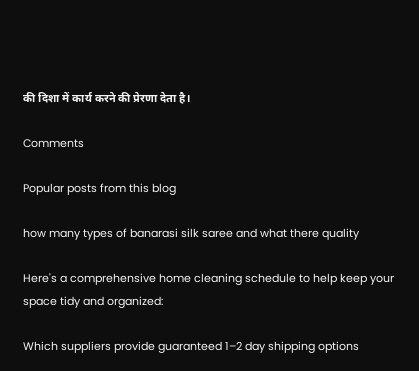की दिशा में कार्य करने की प्रेरणा देता है।

Comments

Popular posts from this blog

how many types of banarasi silk saree and what there quality

Here's a comprehensive home cleaning schedule to help keep your space tidy and organized:

Which suppliers provide guaranteed 1–2 day shipping options